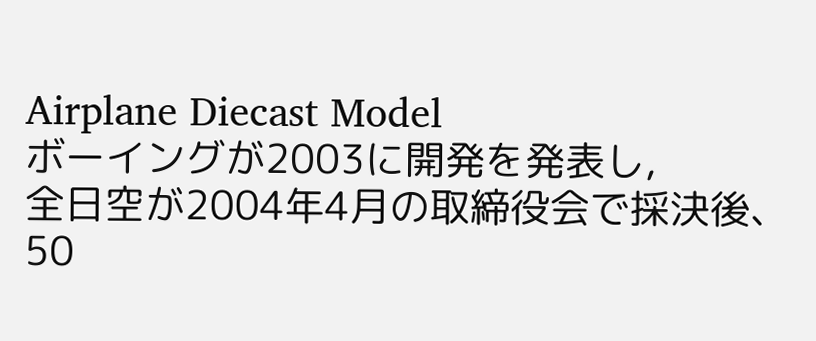Airplane Diecast Model
ボーイングが2003に開発を発表し,
全日空が2004年4月の取締役会で採決後、
50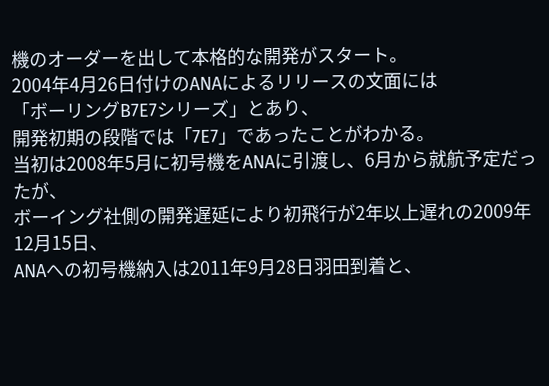機のオーダーを出して本格的な開発がスタート。
2004年4月26日付けのANAによるリリースの文面には
「ボーリングB7E7シリーズ」とあり、
開発初期の段階では「7E7」であったことがわかる。
当初は2008年5月に初号機をANAに引渡し、6月から就航予定だったが、
ボーイング社側の開発遅延により初飛行が2年以上遅れの2009年12月15日、
ANAへの初号機納入は2011年9月28日羽田到着と、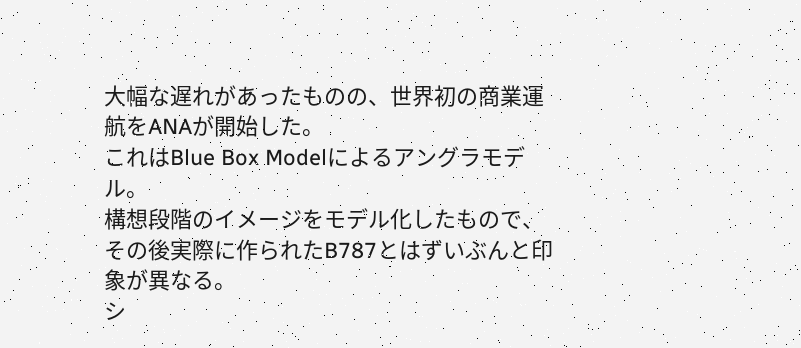大幅な遅れがあったものの、世界初の商業運航をANAが開始した。
これはBlue Box Modelによるアングラモデル。
構想段階のイメージをモデル化したもので、
その後実際に作られたB787とはずいぶんと印象が異なる。
シ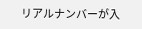リアルナンバーが入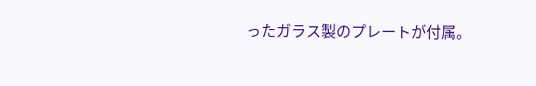ったガラス製のプレートが付属。